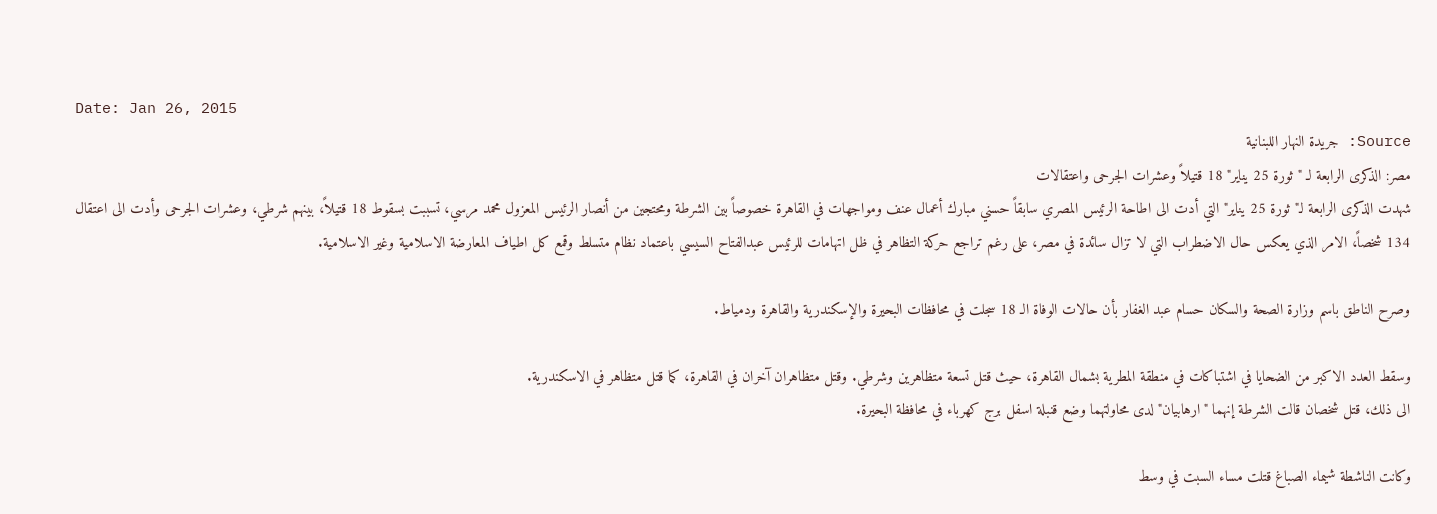Date: Jan 26, 2015
Source: جريدة النهار اللبنانية
مصر: الذكرى الرابعة لـ "ثورة 25 يناير" 18 قتيلاً وعشرات الجرحى واعتقالات
شهدت الذكرى الرابعة لـ"ثورة 25 يناير" التي أدت الى اطاحة الرئيس المصري سابقاً حسني مبارك أعمال عنف ومواجهات في القاهرة خصوصاً بين الشرطة ومحتجين من أنصار الرئيس المعزول محمد مرسي، تسببت بسقوط 18 قتيلاً، بينهم شرطي، وعشرات الجرحى وأدت الى اعتقال 134 شخصاً، الامر الذي يعكس حال الاضطراب التي لا تزال سائدة في مصر، على رغم تراجع حركة التظاهر في ظل اتهامات للرئيس عبدالفتاح السيسي باعتماد نظام متسلط وقمع كل اطياف المعارضة الاسلامية وغير الاسلامية.

وصرح الناطق باسم وزارة الصحة والسكان حسام عبد الغفار بأن حالات الوفاة الـ 18 سجلت في محافظات البحيرة والإسكندرية والقاهرة ودمياط.

وسقط العدد الاكبر من الضحايا في اشتباكات في منطقة المطرية بشمال القاهرة، حيث قتل تسعة متظاهرين وشرطي. وقتل متظاهران آخران في القاهرة، كما قتل متظاهر في الاسكندرية.
الى ذلك، قتل شخصان قالت الشرطة إنهما "ارهابيان" لدى محاولتهما وضع قنبلة اسفل برج كهرباء في محافظة البحيرة.

وكانت الناشطة شيماء الصباغ قتلت مساء السبت في وسط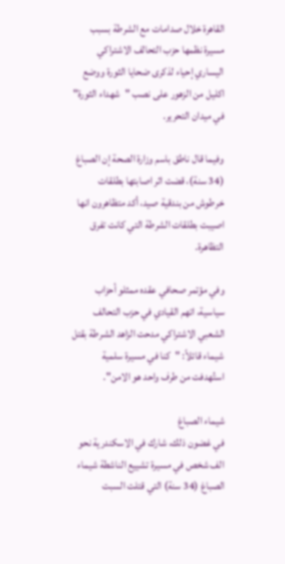القاهرة خلال صدامات مع الشرطة بسبب مسيرة نظمها حزب التحالف الاشتراكي اليساري إحياء لذكرى ضحايا الثورة ووضع اكليل من الزهور على نصب "شهداء الثورة" في ميدان التحرير.

وفيما قال ناطق باسم وزارة الصحة إن الصباغ (34 سنة)، قضت اثر اصابتها بطلقات خرطوش من بندقية صيد، أكد متظاهرون انها اصيبت بطلقات الشرطة التي كانت تفرق التظاهرة.

وفي مؤتمر صحافي عقده ممثلو أحزاب سياسية، اتهم القيادي في حزب التحالف الشعبي الاشتراكي مدحت الزاهد الشرطة بقتل شيماء قائلاً: "كنا في مسيرة سلمية استُهدفت من طرف واحد هو الامن".

شيماء الصباغ
في غضون ذلك، شارك في الاسكندرية نحو الف شخص في مسيرة تشييع الناشطة شيماء الصباغ (34 سنة) التي قتلت السبت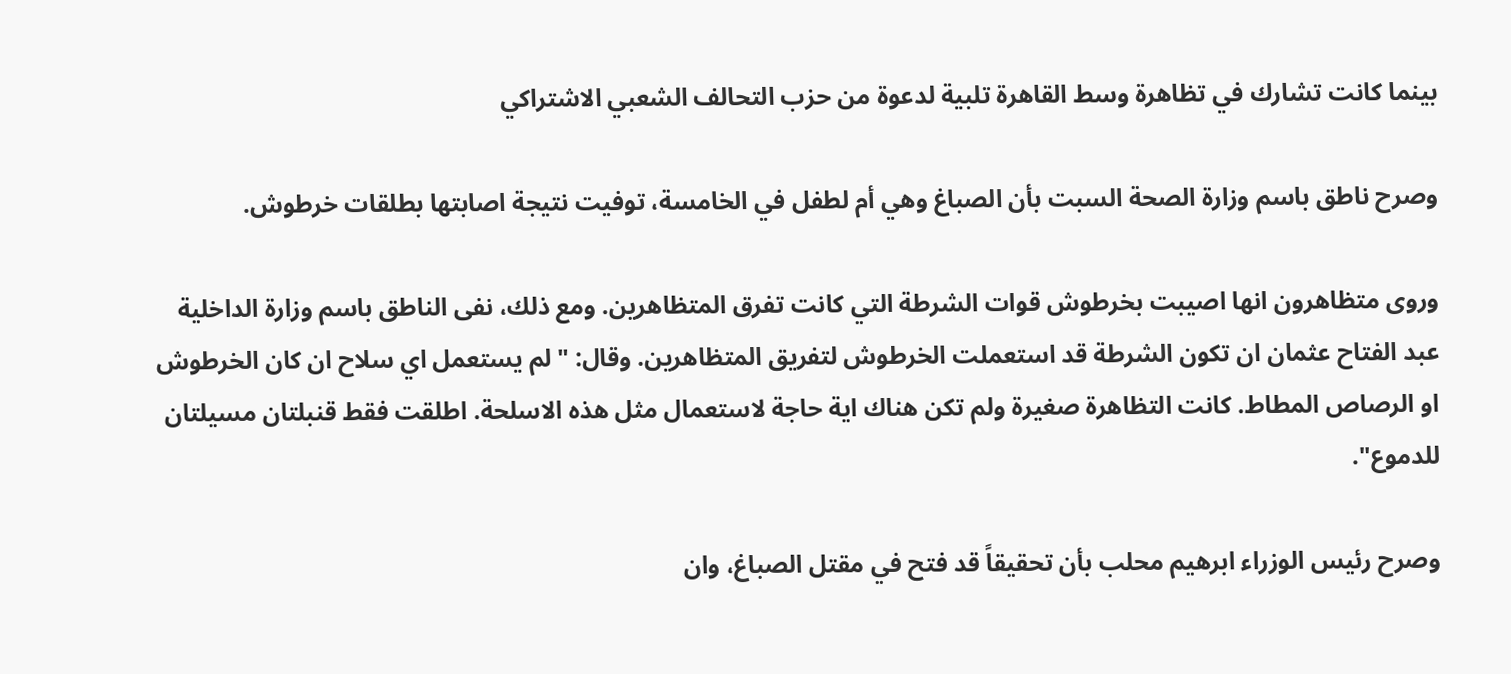بينما كانت تشارك في تظاهرة وسط القاهرة تلبية لدعوة من حزب التحالف الشعبي الاشتراكي

وصرح ناطق باسم وزارة الصحة السبت بأن الصباغ وهي أم لطفل في الخامسة، توفيت نتيجة اصابتها بطلقات خرطوش.

وروى متظاهرون انها اصيبت بخرطوش قوات الشرطة التي كانت تفرق المتظاهرين. ومع ذلك، نفى الناطق باسم وزارة الداخلية عبد الفتاح عثمان ان تكون الشرطة قد استعملت الخرطوش لتفريق المتظاهرين. وقال: "لم يستعمل اي سلاح ان كان الخرطوش او الرصاص المطاط. كانت التظاهرة صغيرة ولم تكن هناك اية حاجة لاستعمال مثل هذه الاسلحة. اطلقت فقط قنبلتان مسيلتان للدموع".

وصرح رئيس الوزراء ابرهيم محلب بأن تحقيقاً قد فتح في مقتل الصباغ، وان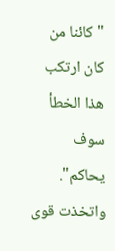"كائنا من كان ارتكب هذا الخطأ سوف يحاكم".
واتخذت قوى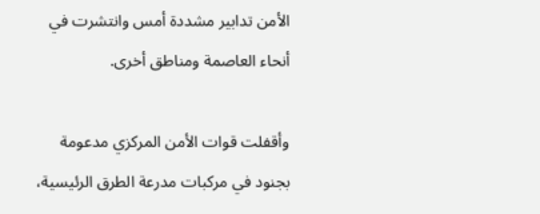الأمن تدابير مشددة أمس وانتشرت في أنحاء العاصمة ومناطق أخرى.

وأقفلت قوات الأمن المركزي مدعومة بجنود في مركبات مدرعة الطرق الرئيسية،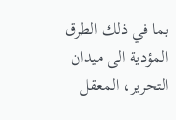بما في ذلك الطرق المؤدية الى ميدان التحرير، المعقل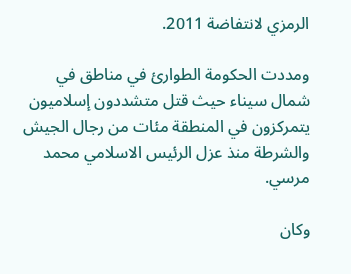الرمزي لانتفاضة 2011.

ومددت الحكومة الطوارئ في مناطق في شمال سيناء حيث قتل متشددون إسلاميون يتمركزون في المنطقة مئات من رجال الجيش والشرطة منذ عزل الرئيس الاسلامي محمد مرسي.

وكان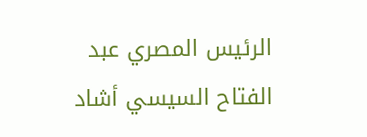الرئيس المصري عبد الفتاح السيسي أشاد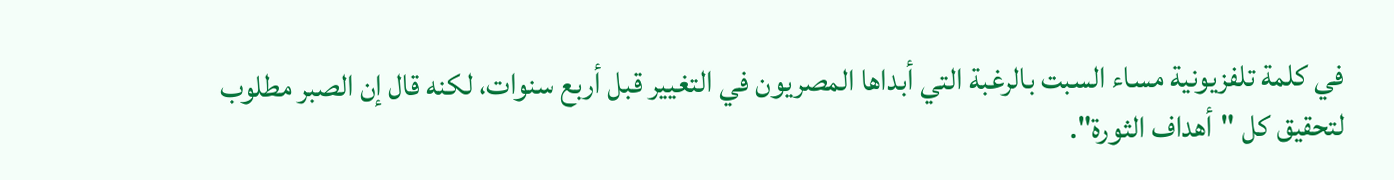في كلمة تلفزيونية مساء السبت بالرغبة التي أبداها المصريون في التغيير قبل أربع سنوات، لكنه قال إن الصبر مطلوب لتحقيق كل "أهداف الثورة".